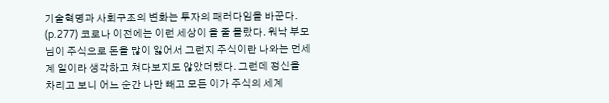기술혁명과 사회구조의 변화는 투자의 패러다임을 바꾼다. (p.277) 코로나 이전에는 이런 세상이 올 줄 몰랐다. 워낙 부모님이 주식으로 돈을 많이 잃어서 그런지 주식이란 나와는 먼세계 일이라 생각하고 쳐다보지도 않았더랬다. 그런데 정신을 차리고 보니 어느 순간 나만 빼고 모든 이가 주식의 세계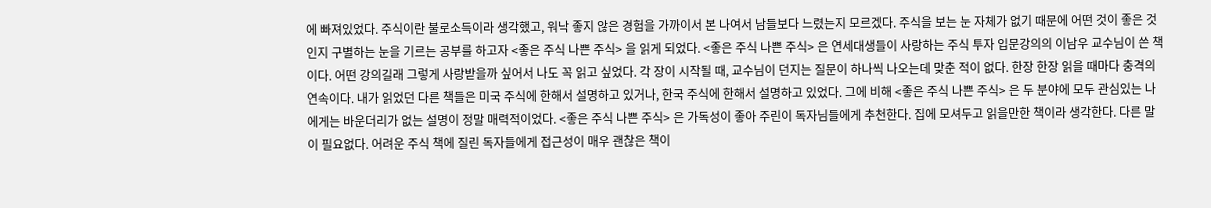에 빠져있었다. 주식이란 불로소득이라 생각했고, 워낙 좋지 않은 경험을 가까이서 본 나여서 남들보다 느렸는지 모르겠다. 주식을 보는 눈 자체가 없기 때문에 어떤 것이 좋은 것인지 구별하는 눈을 기르는 공부를 하고자 <좋은 주식 나쁜 주식> 을 읽게 되었다. <좋은 주식 나쁜 주식> 은 연세대생들이 사랑하는 주식 투자 입문강의의 이남우 교수님이 쓴 책이다. 어떤 강의길래 그렇게 사랑받을까 싶어서 나도 꼭 읽고 싶었다. 각 장이 시작될 때, 교수님이 던지는 질문이 하나씩 나오는데 맞춘 적이 없다. 한장 한장 읽을 때마다 충격의 연속이다. 내가 읽었던 다른 책들은 미국 주식에 한해서 설명하고 있거나, 한국 주식에 한해서 설명하고 있었다. 그에 비해 <좋은 주식 나쁜 주식> 은 두 분야에 모두 관심있는 나에게는 바운더리가 없는 설명이 정말 매력적이었다. <좋은 주식 나쁜 주식> 은 가독성이 좋아 주린이 독자님들에게 추천한다. 집에 모셔두고 읽을만한 책이라 생각한다. 다른 말이 필요없다. 어려운 주식 책에 질린 독자들에게 접근성이 매우 괜찮은 책이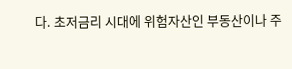다. 초저금리 시대에 위험자산인 부동산이나 주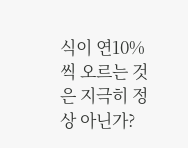식이 연10%씩 오르는 것은 지극히 정상 아닌가?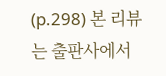(p.298) 본 리뷰는 출판사에서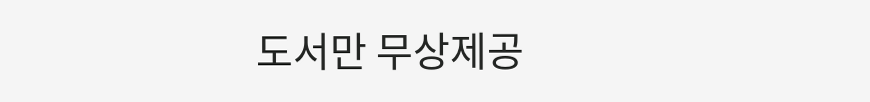도서만 무상제공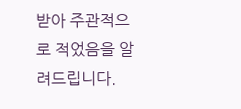받아 주관적으로 적었음을 알려드립니다.